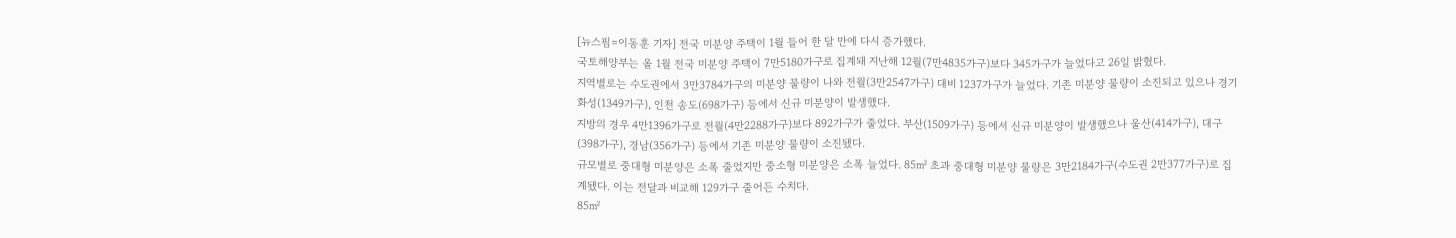[뉴스핌=이동훈 기자] 전국 미분양 주택이 1월 들어 한 달 만에 다시 증가했다.
국토해양부는 올 1월 전국 미분양 주택이 7만5180가구로 집계돼 지난해 12월(7만4835가구)보다 345가구가 늘었다고 26일 밝혔다.
지역별로는 수도권에서 3만3784가구의 미분양 물량이 나와 전월(3만2547가구) 대비 1237가구가 늘었다. 기존 미분양 물량이 소진되고 있으나 경기 화성(1349가구), 인천 송도(698가구) 등에서 신규 미분양이 발생했다.
지방의 경우 4만1396가구로 전월(4만2288가구)보다 892가구가 줄었다. 부산(1509가구) 등에서 신규 미분양이 발생했으나 울산(414가구), 대구(398가구), 경남(356가구) 등에서 기존 미분양 물량이 소진됐다.
규모별로 중대형 미분양은 소폭 줄었지만 중소형 미분양은 소폭 늘었다. 85㎡ 초과 중대형 미분양 물량은 3만2184가구(수도권 2만377가구)로 집계됐다. 이는 전달과 비교해 129가구 줄어든 수치다.
85㎡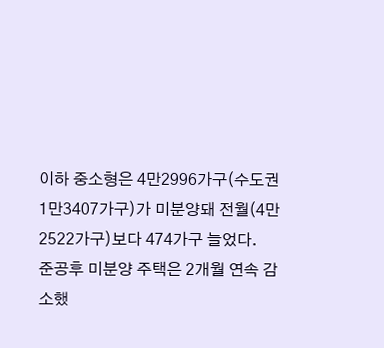이하 중소형은 4만2996가구(수도권 1만3407가구)가 미분양돼 전월(4만2522가구)보다 474가구 늘었다.
준공후 미분양 주택은 2개월 연속 감소했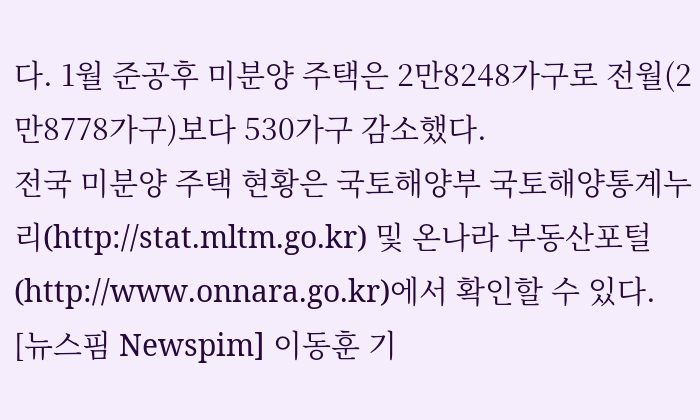다. 1월 준공후 미분양 주택은 2만8248가구로 전월(2만8778가구)보다 530가구 감소했다.
전국 미분양 주택 현황은 국토해양부 국토해양통계누리(http://stat.mltm.go.kr) 및 온나라 부동산포털(http://www.onnara.go.kr)에서 확인할 수 있다.
[뉴스핌 Newspim] 이동훈 기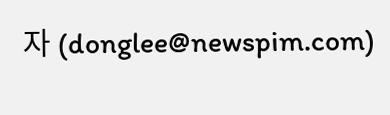자 (donglee@newspim.com)